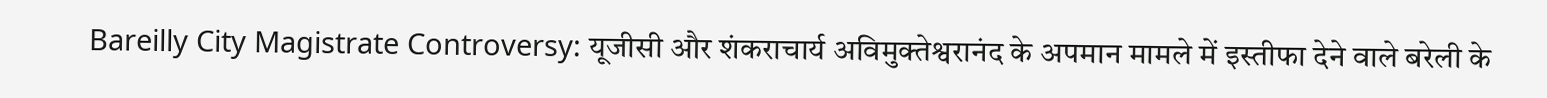Bareilly City Magistrate Controversy: यूजीसी और शंकराचार्य अविमुक्तेश्वरानंद के अपमान मामले में इस्तीफा देने वाले बरेली के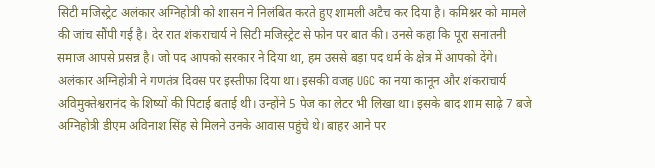सिटी मजिस्ट्रेट अलंकार अग्निहोत्री को शासन ने निलंबित करते हुए शामली अटैच कर दिया है। कमिश्नर को मामले की जांच सौंपी गई है। देर रात शंकराचार्य ने सिटी मजिस्ट्रेट से फोन पर बात की। उनसे कहा कि पूरा सनातनी समाज आपसे प्रसन्न है। जो पद आपको सरकार ने दिया था, हम उससे बड़ा पद धर्म के क्षेत्र में आपको देंगे।
अलंकार अग्निहोत्री ने गणतंत्र दिवस पर इस्तीफा दिया था। इसकी वजह UGC का नया कानून और शंकराचार्य अविमुक्तेश्वरानंद के शिष्यों की पिटाई बताई थी। उन्होंने 5 पेज का लेटर भी लिखा था। इसके बाद शाम साढ़े 7 बजे अग्निहोत्री डीएम अविनाश सिंह से मिलने उनके आवास पहुंचे थे। बाहर आने पर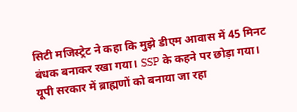सिटी मजिस्ट्रेट ने कहा कि मुझे डीएम आवास में 45 मिनट बंधक बनाकर रखा गया। SSP के कहने पर छोड़ा गया।
यूपी सरकार में ब्राह्मणों को बनाया जा रहा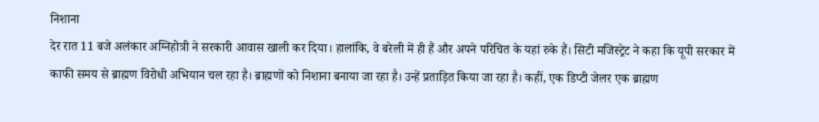निशाना
देर रात 11 बजे अलंकार अग्निहोत्री ने सरकारी आवास खाली कर दिया। हालांकि, वे बरेली में ही हैं और अपने परिचित के यहां रुके हैं। सिटी मजिस्ट्रेट ने कहा कि यूपी सरकार में काफी समय से ब्राह्मण विरोधी अभियान चल रहा है। ब्राह्मणों को निशाना बनाया जा रहा है। उन्हें प्रताड़ित किया जा रहा है। कहीं, एक डिप्टी जेलर एक ब्राह्मण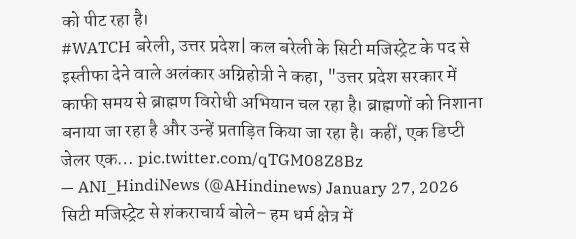को पीट रहा है।
#WATCH बरेली, उत्तर प्रदेश| कल बरेली के सिटी मजिस्ट्रेट के पद से इस्तीफा देने वाले अलंकार अग्निहोत्री ने कहा, "उत्तर प्रदेश सरकार में काफी समय से ब्राह्मण विरोधी अभियान चल रहा है। ब्राह्मणों को निशाना बनाया जा रहा है और उन्हें प्रताड़ित किया जा रहा है। कहीं, एक डिप्टी जेलर एक… pic.twitter.com/qTGM08Z8Bz
— ANI_HindiNews (@AHindinews) January 27, 2026
सिटी मजिस्ट्रेट से शंकराचार्य बोले– हम धर्म क्षेत्र में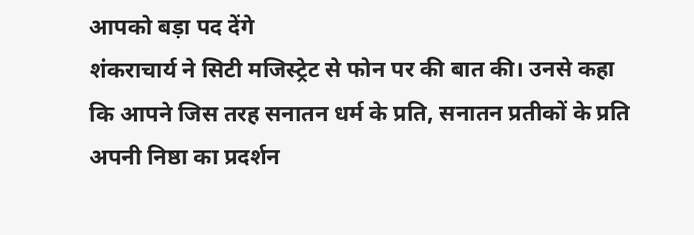आपको बड़ा पद देंगे
शंकराचार्य ने सिटी मजिस्ट्रेट से फोन पर की बात की। उनसे कहा कि आपने जिस तरह सनातन धर्म के प्रति, सनातन प्रतीकों के प्रति अपनी निष्ठा का प्रदर्शन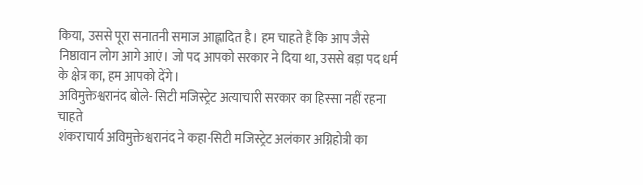किया, उससे पूरा सनातनी समाज आह्लादित है। हम चाहते हैं कि आप जैसे निष्ठावान लोग आगे आएं। जो पद आपको सरकार ने दिया था, उससे बड़ा पद धर्म के क्षेत्र का, हम आपको देंगे।
अविमुक्तेश्वरानंद बोले- सिटी मजिस्ट्रेट अत्याचारी सरकार का हिस्सा नहीं रहना चाहते
शंकराचार्य अविमुक्तेश्वरानंद ने कहा-सिटी मजिस्ट्रेट अलंकार अग्निहोत्री का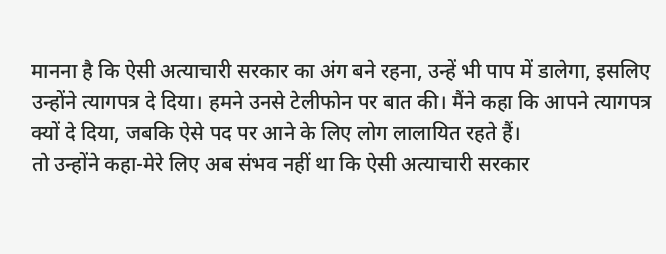मानना है कि ऐसी अत्याचारी सरकार का अंग बने रहना, उन्हें भी पाप में डालेगा, इसलिए उन्होंने त्यागपत्र दे दिया। हमने उनसे टेलीफोन पर बात की। मैंने कहा कि आपने त्यागपत्र क्यों दे दिया, जबकि ऐसे पद पर आने के लिए लोग लालायित रहते हैं।
तो उन्होंने कहा-मेरे लिए अब संभव नहीं था कि ऐसी अत्याचारी सरकार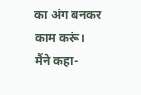का अंग बनकर काम करूं। मैंने कहा-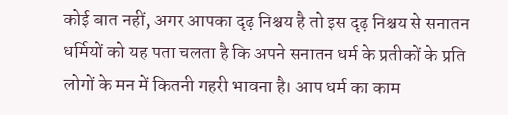कोई बात नहीं, अगर आपका दृढ़ निश्चय है तो इस दृढ़ निश्चय से सनातन धर्मियों को यह पता चलता है कि अपने सनातन धर्म के प्रतीकों के प्रति लोगों के मन में कितनी गहरी भावना है। आप धर्म का काम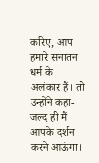करिए, आप हमारे सनातन धर्म के अलंकार हैं। तो उन्होंने कहा- जल्द ही मैं आपके दर्शन करने आऊंगा।